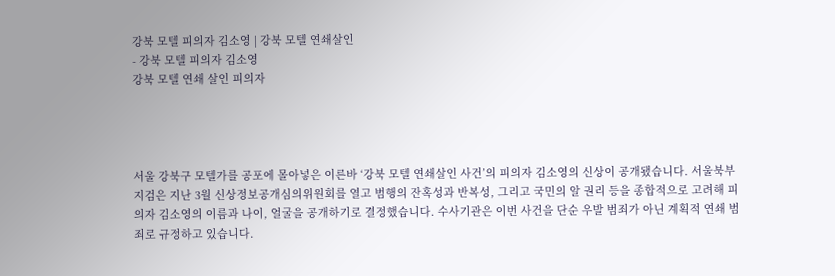강북 모텔 피의자 김소영 | 강북 모텔 연쇄살인
- 강북 모텔 피의자 김소영
강북 모텔 연쇄 살인 피의자




서울 강북구 모텔가를 공포에 몰아넣은 이른바 ‘강북 모텔 연쇄살인 사건’의 피의자 김소영의 신상이 공개됐습니다. 서울북부지검은 지난 3월 신상정보공개심의위원회를 열고 범행의 잔혹성과 반복성, 그리고 국민의 알 권리 등을 종합적으로 고려해 피의자 김소영의 이름과 나이, 얼굴을 공개하기로 결정했습니다. 수사기관은 이번 사건을 단순 우발 범죄가 아닌 계획적 연쇄 범죄로 규정하고 있습니다.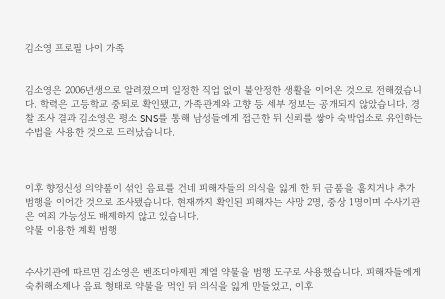김소영 프로필 나이 가족


김소영은 2006년생으로 알려졌으며 일정한 직업 없이 불안정한 생활을 이어온 것으로 전해졌습니다. 학력은 고등학교 중퇴로 확인됐고, 가족관계와 고향 등 세부 정보는 공개되지 않았습니다. 경찰 조사 결과 김소영은 평소 SNS를 통해 남성들에게 접근한 뒤 신뢰를 쌓아 숙박업소로 유인하는 수법을 사용한 것으로 드러났습니다.



이후 향정신성 의약품이 섞인 음료를 건네 피해자들의 의식을 잃게 한 뒤 금품을 훔치거나 추가 범행을 이어간 것으로 조사됐습니다. 현재까지 확인된 피해자는 사망 2명, 중상 1명이며 수사기관은 여죄 가능성도 배제하지 않고 있습니다.
약물 이용한 계획 범행


수사기관에 따르면 김소영은 벤조디아제핀 계열 약물을 범행 도구로 사용했습니다. 피해자들에게 숙취해소제나 음료 형태로 약물을 먹인 뒤 의식을 잃게 만들었고, 이후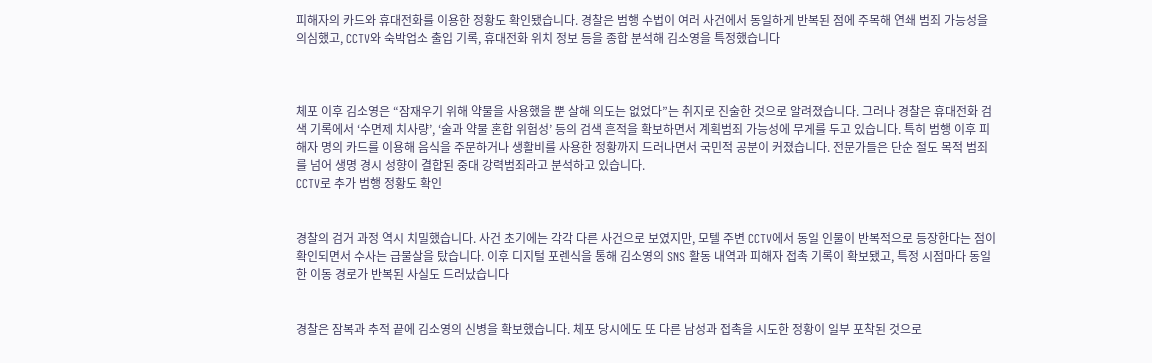피해자의 카드와 휴대전화를 이용한 정황도 확인됐습니다. 경찰은 범행 수법이 여러 사건에서 동일하게 반복된 점에 주목해 연쇄 범죄 가능성을 의심했고, CCTV와 숙박업소 출입 기록, 휴대전화 위치 정보 등을 종합 분석해 김소영을 특정했습니다



체포 이후 김소영은 “잠재우기 위해 약물을 사용했을 뿐 살해 의도는 없었다”는 취지로 진술한 것으로 알려졌습니다. 그러나 경찰은 휴대전화 검색 기록에서 ‘수면제 치사량’, ‘술과 약물 혼합 위험성’ 등의 검색 흔적을 확보하면서 계획범죄 가능성에 무게를 두고 있습니다. 특히 범행 이후 피해자 명의 카드를 이용해 음식을 주문하거나 생활비를 사용한 정황까지 드러나면서 국민적 공분이 커졌습니다. 전문가들은 단순 절도 목적 범죄를 넘어 생명 경시 성향이 결합된 중대 강력범죄라고 분석하고 있습니다.
CCTV로 추가 범행 정황도 확인


경찰의 검거 과정 역시 치밀했습니다. 사건 초기에는 각각 다른 사건으로 보였지만, 모텔 주변 CCTV에서 동일 인물이 반복적으로 등장한다는 점이 확인되면서 수사는 급물살을 탔습니다. 이후 디지털 포렌식을 통해 김소영의 SNS 활동 내역과 피해자 접촉 기록이 확보됐고, 특정 시점마다 동일한 이동 경로가 반복된 사실도 드러났습니다


경찰은 잠복과 추적 끝에 김소영의 신병을 확보했습니다. 체포 당시에도 또 다른 남성과 접촉을 시도한 정황이 일부 포착된 것으로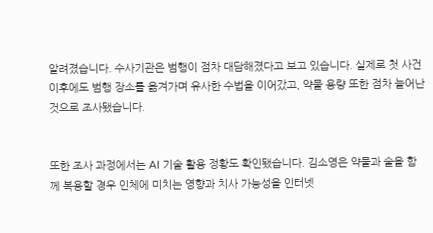알려졌습니다. 수사기관은 범행이 점차 대담해졌다고 보고 있습니다. 실제로 첫 사건 이후에도 범행 장소를 옮겨가며 유사한 수법을 이어갔고, 약물 용량 또한 점차 늘어난 것으로 조사됐습니다.


또한 조사 과정에서는 AI 기술 활용 정황도 확인됐습니다. 김소영은 약물과 술을 함께 복용할 경우 인체에 미치는 영향과 치사 가능성을 인터넷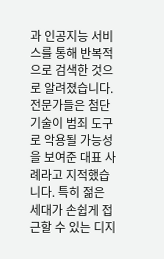과 인공지능 서비스를 통해 반복적으로 검색한 것으로 알려졌습니다. 전문가들은 첨단 기술이 범죄 도구로 악용될 가능성을 보여준 대표 사례라고 지적했습니다. 특히 젊은 세대가 손쉽게 접근할 수 있는 디지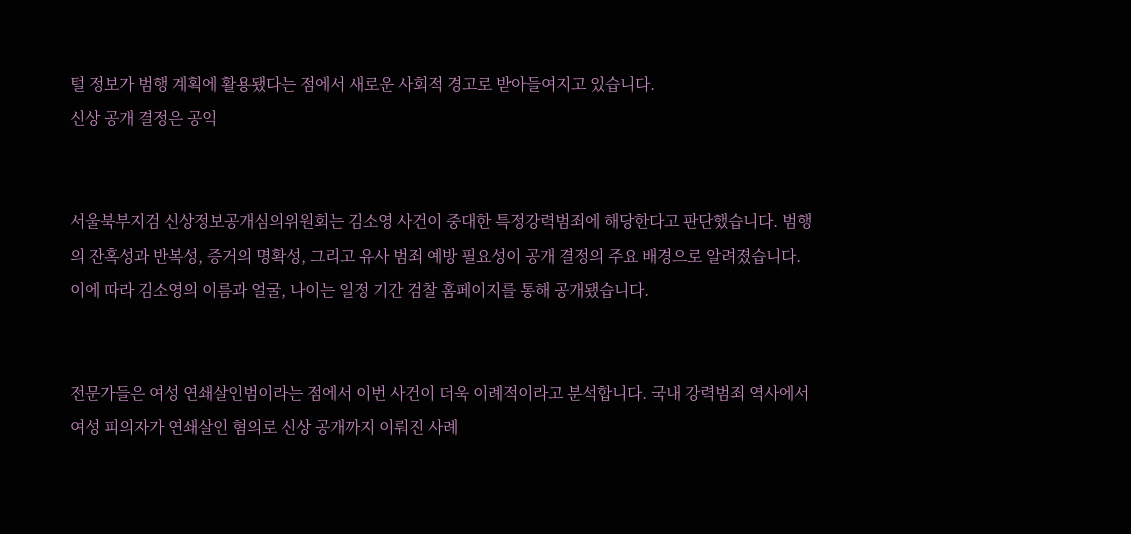털 정보가 범행 계획에 활용됐다는 점에서 새로운 사회적 경고로 받아들여지고 있습니다.
신상 공개 결정은 공익


서울북부지검 신상정보공개심의위원회는 김소영 사건이 중대한 특정강력범죄에 해당한다고 판단했습니다. 범행의 잔혹성과 반복성, 증거의 명확성, 그리고 유사 범죄 예방 필요성이 공개 결정의 주요 배경으로 알려졌습니다. 이에 따라 김소영의 이름과 얼굴, 나이는 일정 기간 검찰 홈페이지를 통해 공개됐습니다.


전문가들은 여성 연쇄살인범이라는 점에서 이번 사건이 더욱 이례적이라고 분석합니다. 국내 강력범죄 역사에서 여성 피의자가 연쇄살인 혐의로 신상 공개까지 이뤄진 사례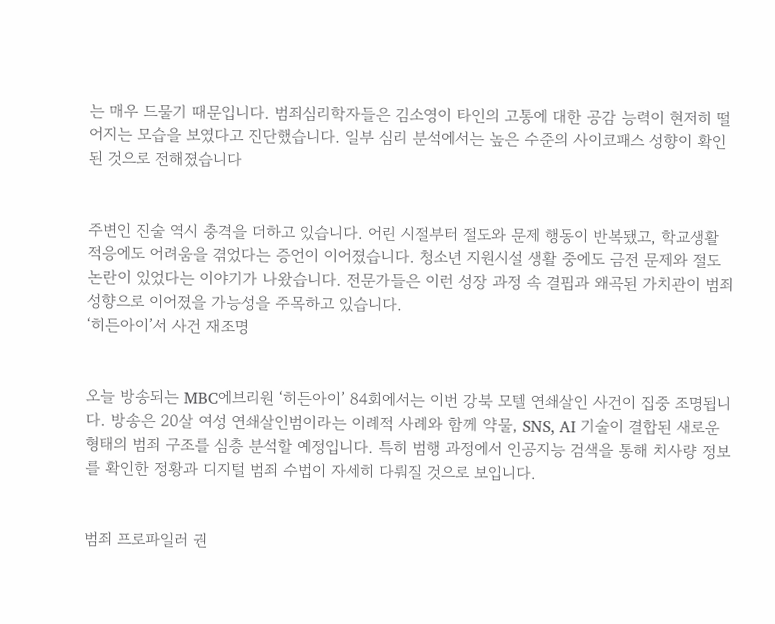는 매우 드물기 때문입니다. 범죄심리학자들은 김소영이 타인의 고통에 대한 공감 능력이 현저히 떨어지는 모습을 보였다고 진단했습니다. 일부 심리 분석에서는 높은 수준의 사이코패스 성향이 확인된 것으로 전해졌습니다


주변인 진술 역시 충격을 더하고 있습니다. 어린 시절부터 절도와 문제 행동이 반복됐고, 학교생활 적응에도 어려움을 겪었다는 증언이 이어졌습니다. 청소년 지원시설 생활 중에도 금전 문제와 절도 논란이 있었다는 이야기가 나왔습니다. 전문가들은 이런 성장 과정 속 결핍과 왜곡된 가치관이 범죄 성향으로 이어졌을 가능성을 주목하고 있습니다.
‘히든아이’서 사건 재조명


오늘 방송되는 MBC에브리원 ‘히든아이’ 84회에서는 이번 강북 모텔 연쇄살인 사건이 집중 조명됩니다. 방송은 20살 여성 연쇄살인범이라는 이례적 사례와 함께 약물, SNS, AI 기술이 결합된 새로운 형태의 범죄 구조를 심층 분석할 예정입니다. 특히 범행 과정에서 인공지능 검색을 통해 치사량 정보를 확인한 정황과 디지털 범죄 수법이 자세히 다뤄질 것으로 보입니다.


범죄 프로파일러 권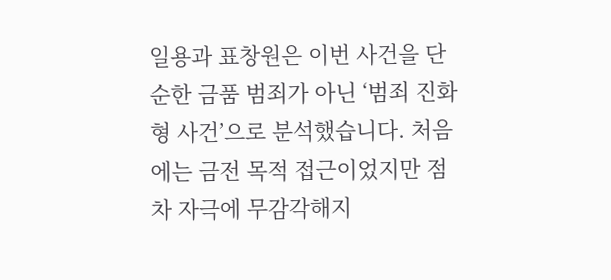일용과 표창원은 이번 사건을 단순한 금품 범죄가 아닌 ‘범죄 진화형 사건’으로 분석했습니다. 처음에는 금전 목적 접근이었지만 점차 자극에 무감각해지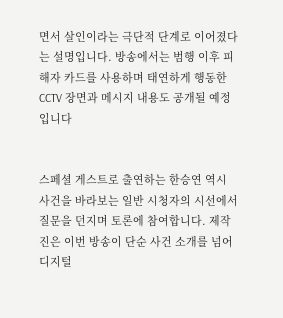면서 살인이라는 극단적 단계로 이어졌다는 설명입니다. 방송에서는 범행 이후 피해자 카드를 사용하며 태연하게 행동한 CCTV 장면과 메시지 내용도 공개될 예정입니다


스페셜 게스트로 출연하는 한승연 역시 사건을 바라보는 일반 시청자의 시선에서 질문을 던지며 토론에 참여합니다. 제작진은 이번 방송이 단순 사건 소개를 넘어 디지털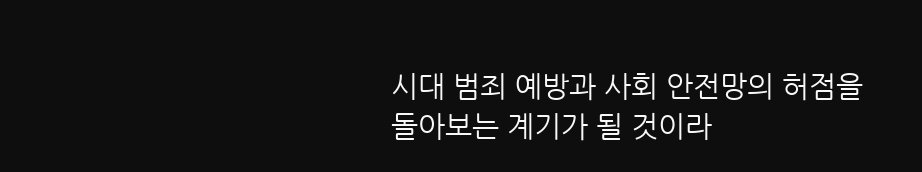시대 범죄 예방과 사회 안전망의 허점을 돌아보는 계기가 될 것이라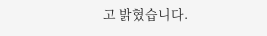고 밝혔습니다.